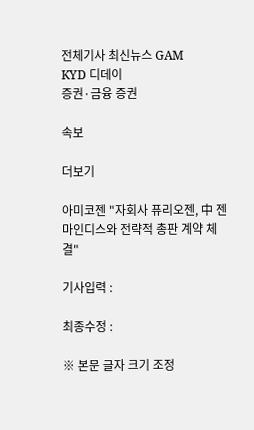전체기사 최신뉴스 GAM
KYD 디데이
증권·금융 증권

속보

더보기

아미코젠 "자회사 퓨리오젠, 中 젠마인디스와 전략적 총판 계약 체결"

기사입력 :

최종수정 :

※ 본문 글자 크기 조정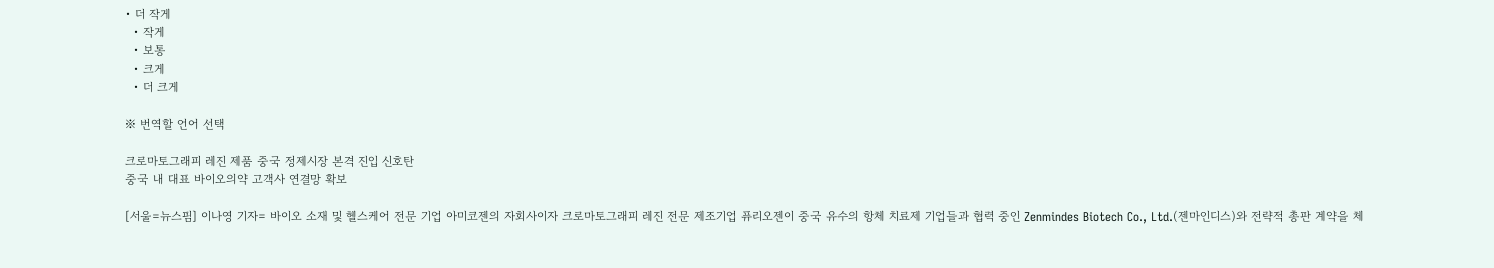• 더 작게
  • 작게
  • 보통
  • 크게
  • 더 크게

※ 번역할 언어 선택

크로마토그래피 레진 제품 중국 정제시장 본격 진입 신호탄
중국 내 대표 바이오의약 고객사 연결망 확보

[서울=뉴스핌] 이나영 기자= 바이오 소재 및 헬스케어 전문 기업 아미코젠의 자회사이자 크로마토그래피 레진 전문 제조기업 퓨리오젠이 중국 유수의 항체 치료제 기업들과 협력 중인 Zenmindes Biotech Co., Ltd.(젠마인디스)와 전략적 총판 계약을 체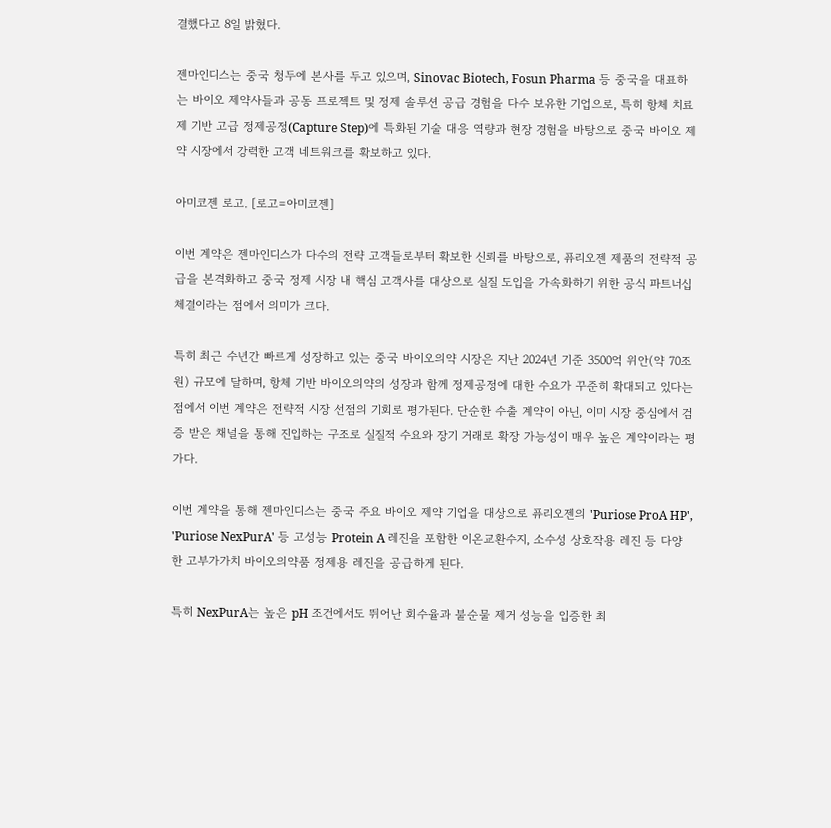결했다고 8일 밝혔다.

젠마인디스는 중국 청두에 본사를 두고 있으며, Sinovac Biotech, Fosun Pharma 등 중국을 대표하는 바이오 제약사들과 공동 프로젝트 및 정제 솔루션 공급 경험을 다수 보유한 기업으로, 특히 항체 치료제 기반 고급 정제공정(Capture Step)에 특화된 기술 대응 역량과 현장 경험을 바탕으로 중국 바이오 제약 시장에서 강력한 고객 네트워크를 확보하고 있다.

아미코젠 로고. [로고=아미코젠]

이번 계약은 젠마인디스가 다수의 전략 고객들로부터 확보한 신뢰를 바탕으로, 퓨리오젠 제품의 전략적 공급을 본격화하고 중국 정제 시장 내 핵심 고객사를 대상으로 실질 도입을 가속화하기 위한 공식 파트너십 체결이라는 점에서 의미가 크다.

특히 최근 수년간 빠르게 성장하고 있는 중국 바이오의약 시장은 지난 2024년 기준 3500억 위안(약 70조 원) 규모에 달하며, 항체 기반 바이오의약의 성장과 함께 정제공정에 대한 수요가 꾸준히 확대되고 있다는 점에서 이번 계약은 전략적 시장 선점의 기회로 평가된다. 단순한 수출 계약이 아닌, 이미 시장 중심에서 검증 받은 채널을 통해 진입하는 구조로 실질적 수요와 장기 거래로 확장 가능성이 매우 높은 계약이라는 평가다.

이번 계약을 통해 젠마인디스는 중국 주요 바이오 제약 기업을 대상으로 퓨리오젠의 'Puriose ProA HP', 'Puriose NexPurA' 등 고성능 Protein A 레진을 포함한 이온교환수지, 소수성 상호작용 레진 등 다양한 고부가가치 바이오의약품 정제용 레진을 공급하게 된다.

특히 NexPurA는 높은 pH 조건에서도 뛰어난 회수율과 불순물 제거 성능을 입증한 최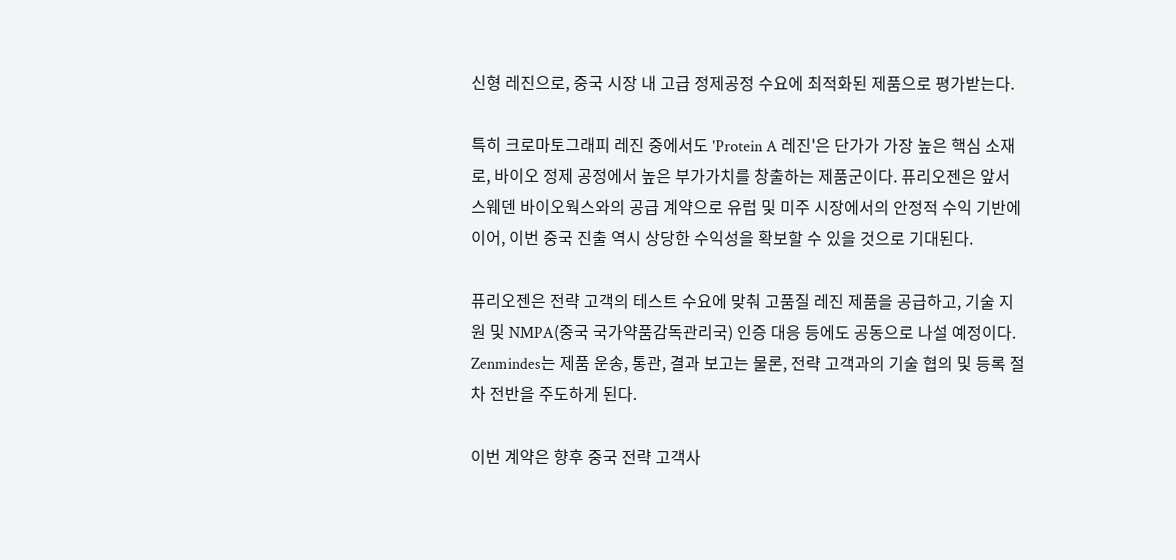신형 레진으로, 중국 시장 내 고급 정제공정 수요에 최적화된 제품으로 평가받는다.

특히 크로마토그래피 레진 중에서도 'Protein A 레진'은 단가가 가장 높은 핵심 소재로, 바이오 정제 공정에서 높은 부가가치를 창출하는 제품군이다. 퓨리오젠은 앞서 스웨덴 바이오웍스와의 공급 계약으로 유럽 및 미주 시장에서의 안정적 수익 기반에 이어, 이번 중국 진출 역시 상당한 수익성을 확보할 수 있을 것으로 기대된다.

퓨리오젠은 전략 고객의 테스트 수요에 맞춰 고품질 레진 제품을 공급하고, 기술 지원 및 NMPA(중국 국가약품감독관리국) 인증 대응 등에도 공동으로 나설 예정이다. Zenmindes는 제품 운송, 통관, 결과 보고는 물론, 전략 고객과의 기술 협의 및 등록 절차 전반을 주도하게 된다.

이번 계약은 향후 중국 전략 고객사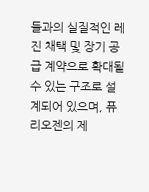들과의 실질적인 레진 채택 및 장기 공급 계약으로 확대될 수 있는 구조로 설계되어 있으며, 퓨리오젠의 제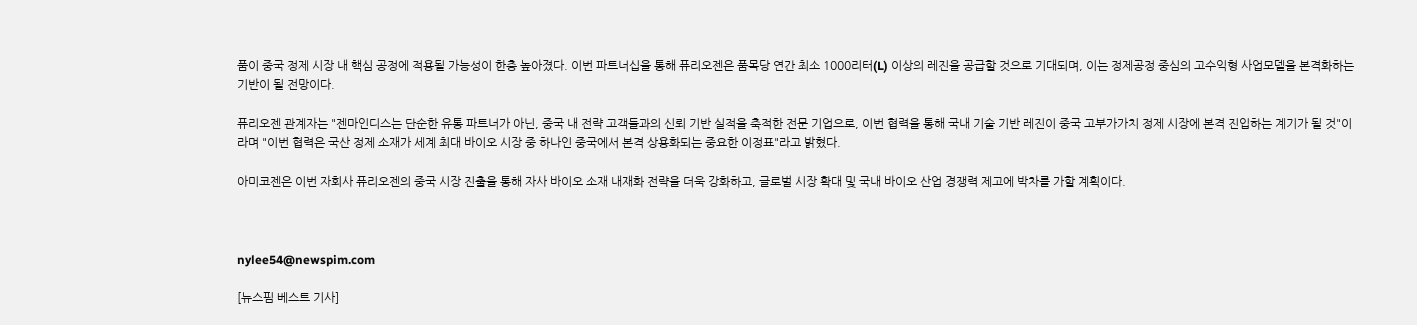품이 중국 정제 시장 내 핵심 공정에 적용될 가능성이 한층 높아졌다. 이번 파트너십을 통해 퓨리오젠은 품목당 연간 최소 1000리터(L) 이상의 레진을 공급할 것으로 기대되며, 이는 정제공정 중심의 고수익형 사업모델을 본격화하는 기반이 될 전망이다.

퓨리오젠 관계자는 "젠마인디스는 단순한 유통 파트너가 아닌, 중국 내 전략 고객들과의 신뢰 기반 실적을 축적한 전문 기업으로, 이번 협력을 통해 국내 기술 기반 레진이 중국 고부가가치 정제 시장에 본격 진입하는 계기가 될 것"이라며 "이번 협력은 국산 정제 소재가 세계 최대 바이오 시장 중 하나인 중국에서 본격 상용화되는 중요한 이정표"라고 밝혔다.

아미코젠은 이번 자회사 퓨리오젠의 중국 시장 진출을 통해 자사 바이오 소재 내재화 전략을 더욱 강화하고, 글로벌 시장 확대 및 국내 바이오 산업 경쟁력 제고에 박차를 가할 계획이다.



nylee54@newspim.com

[뉴스핌 베스트 기사]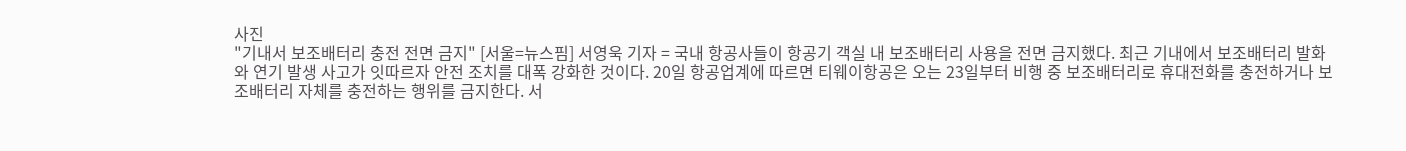사진
"기내서 보조배터리 충전 전면 금지" [서울=뉴스핌] 서영욱 기자 = 국내 항공사들이 항공기 객실 내 보조배터리 사용을 전면 금지했다. 최근 기내에서 보조배터리 발화와 연기 발생 사고가 잇따르자 안전 조치를 대폭 강화한 것이다. 20일 항공업계에 따르면 티웨이항공은 오는 23일부터 비행 중 보조배터리로 휴대전화를 충전하거나 보조배터리 자체를 충전하는 행위를 금지한다. 서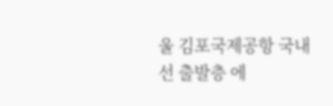울 김포국제공항 국내선 출발층 에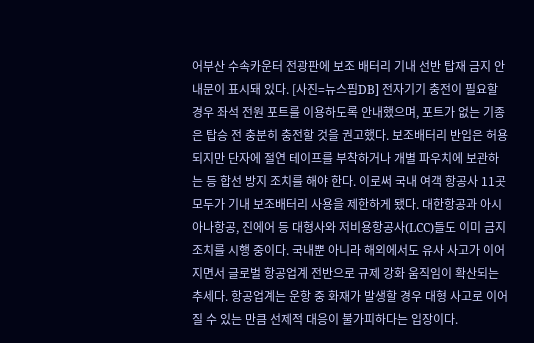어부산 수속카운터 전광판에 보조 배터리 기내 선반 탑재 금지 안내문이 표시돼 있다. [사진=뉴스핌DB] 전자기기 충전이 필요할 경우 좌석 전원 포트를 이용하도록 안내했으며, 포트가 없는 기종은 탑승 전 충분히 충전할 것을 권고했다. 보조배터리 반입은 허용되지만 단자에 절연 테이프를 부착하거나 개별 파우치에 보관하는 등 합선 방지 조치를 해야 한다. 이로써 국내 여객 항공사 11곳 모두가 기내 보조배터리 사용을 제한하게 됐다. 대한항공과 아시아나항공, 진에어 등 대형사와 저비용항공사(LCC)들도 이미 금지 조치를 시행 중이다. 국내뿐 아니라 해외에서도 유사 사고가 이어지면서 글로벌 항공업계 전반으로 규제 강화 움직임이 확산되는 추세다. 항공업계는 운항 중 화재가 발생할 경우 대형 사고로 이어질 수 있는 만큼 선제적 대응이 불가피하다는 입장이다.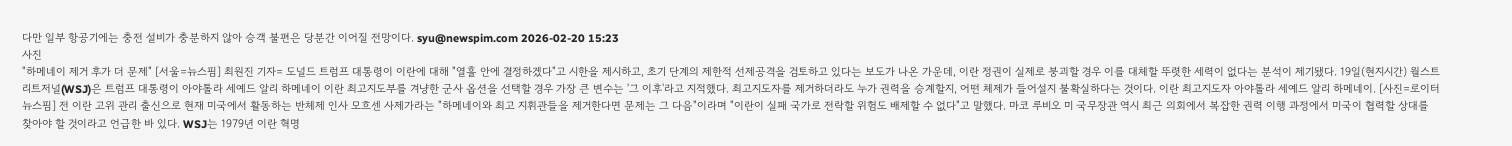다만 일부 항공기에는 충전 설비가 충분하지 않아 승객 불편은 당분간 이어질 전망이다. syu@newspim.com 2026-02-20 15:23
사진
"하메네이 제거 후가 더 문제" [서울=뉴스핌] 최원진 기자= 도널드 트럼프 대통령이 이란에 대해 "열흘 안에 결정하겠다"고 시한을 제시하고, 초기 단계의 제한적 선제공격을 검토하고 있다는 보도가 나온 가운데, 이란 정권이 실제로 붕괴할 경우 이를 대체할 뚜렷한 세력이 없다는 분석이 제기됐다. 19일(현지시간) 월스트리트저널(WSJ)은 트럼프 대통령이 아야톨라 세예드 알리 하메네이 이란 최고지도부를 겨냥한 군사 옵션을 선택할 경우 가장 큰 변수는 '그 이후'라고 지적했다. 최고지도자를 제거하더라도 누가 권력을 승계할지, 어떤 체제가 들어설지 불확실하다는 것이다. 이란 최고지도자 아야톨라 세예드 알리 하메네이. [사진=로이터 뉴스핌] 전 이란 고위 관리 출신으로 현재 미국에서 활동하는 반체제 인사 모흐센 사제가라는 "하메네이와 최고 지휘관들을 제거한다면 문제는 그 다음"이라며 "이란이 실패 국가로 전락할 위험도 배제할 수 없다"고 말했다. 마코 루비오 미 국무장관 역시 최근 의회에서 복잡한 권력 이행 과정에서 미국이 협력할 상대를 찾아야 할 것이라고 언급한 바 있다. WSJ는 1979년 이란 혁명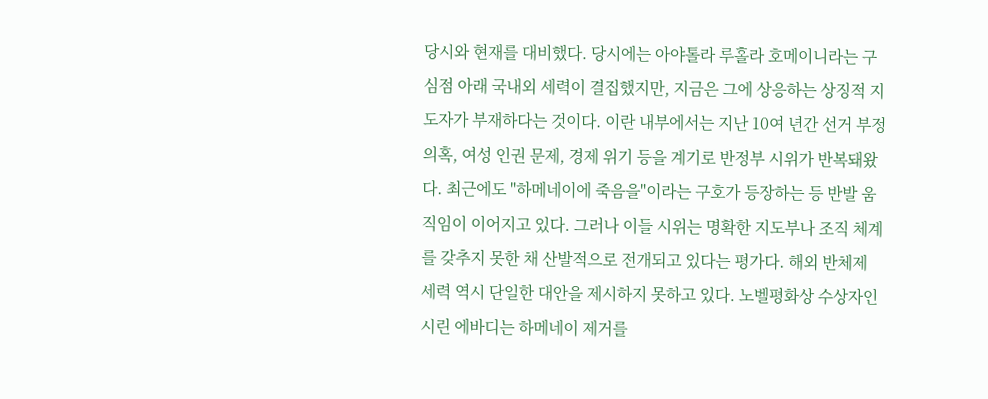당시와 현재를 대비했다. 당시에는 아야톨라 루홀라 호메이니라는 구심점 아래 국내외 세력이 결집했지만, 지금은 그에 상응하는 상징적 지도자가 부재하다는 것이다. 이란 내부에서는 지난 10여 년간 선거 부정 의혹, 여성 인권 문제, 경제 위기 등을 계기로 반정부 시위가 반복돼왔다. 최근에도 "하메네이에 죽음을"이라는 구호가 등장하는 등 반발 움직임이 이어지고 있다. 그러나 이들 시위는 명확한 지도부나 조직 체계를 갖추지 못한 채 산발적으로 전개되고 있다는 평가다. 해외 반체제 세력 역시 단일한 대안을 제시하지 못하고 있다. 노벨평화상 수상자인 시린 에바디는 하메네이 제거를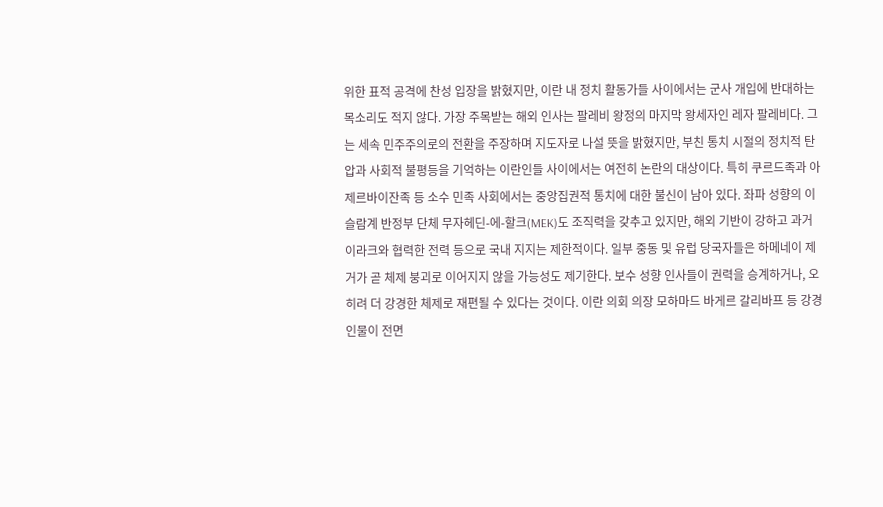위한 표적 공격에 찬성 입장을 밝혔지만, 이란 내 정치 활동가들 사이에서는 군사 개입에 반대하는 목소리도 적지 않다. 가장 주목받는 해외 인사는 팔레비 왕정의 마지막 왕세자인 레자 팔레비다. 그는 세속 민주주의로의 전환을 주장하며 지도자로 나설 뜻을 밝혔지만, 부친 통치 시절의 정치적 탄압과 사회적 불평등을 기억하는 이란인들 사이에서는 여전히 논란의 대상이다. 특히 쿠르드족과 아제르바이잔족 등 소수 민족 사회에서는 중앙집권적 통치에 대한 불신이 남아 있다. 좌파 성향의 이슬람계 반정부 단체 무자헤딘-에-할크(MEK)도 조직력을 갖추고 있지만, 해외 기반이 강하고 과거 이라크와 협력한 전력 등으로 국내 지지는 제한적이다. 일부 중동 및 유럽 당국자들은 하메네이 제거가 곧 체제 붕괴로 이어지지 않을 가능성도 제기한다. 보수 성향 인사들이 권력을 승계하거나, 오히려 더 강경한 체제로 재편될 수 있다는 것이다. 이란 의회 의장 모하마드 바게르 갈리바프 등 강경 인물이 전면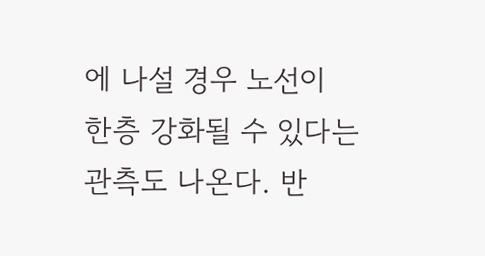에 나설 경우 노선이 한층 강화될 수 있다는 관측도 나온다. 반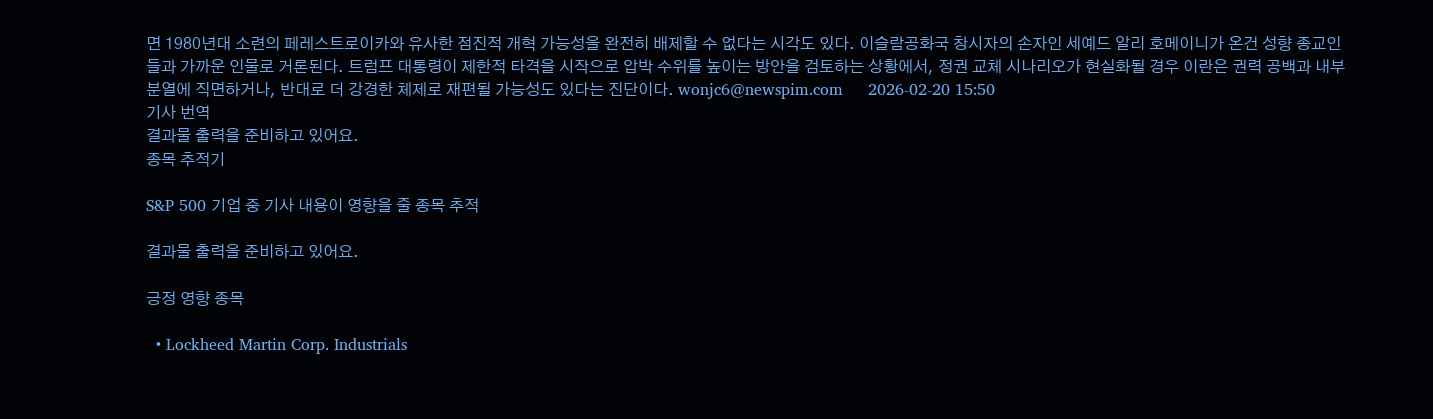면 1980년대 소련의 페레스트로이카와 유사한 점진적 개혁 가능성을 완전히 배제할 수 없다는 시각도 있다. 이슬람공화국 창시자의 손자인 세예드 알리 호메이니가 온건 성향 종교인들과 가까운 인물로 거론된다. 트럼프 대통령이 제한적 타격을 시작으로 압박 수위를 높이는 방안을 검토하는 상황에서, 정권 교체 시나리오가 현실화될 경우 이란은 권력 공백과 내부 분열에 직면하거나, 반대로 더 강경한 체제로 재편될 가능성도 있다는 진단이다. wonjc6@newspim.com     2026-02-20 15:50
기사 번역
결과물 출력을 준비하고 있어요.
종목 추적기

S&P 500 기업 중 기사 내용이 영향을 줄 종목 추적

결과물 출력을 준비하고 있어요.

긍정 영향 종목

  • Lockheed Martin Corp. Industrials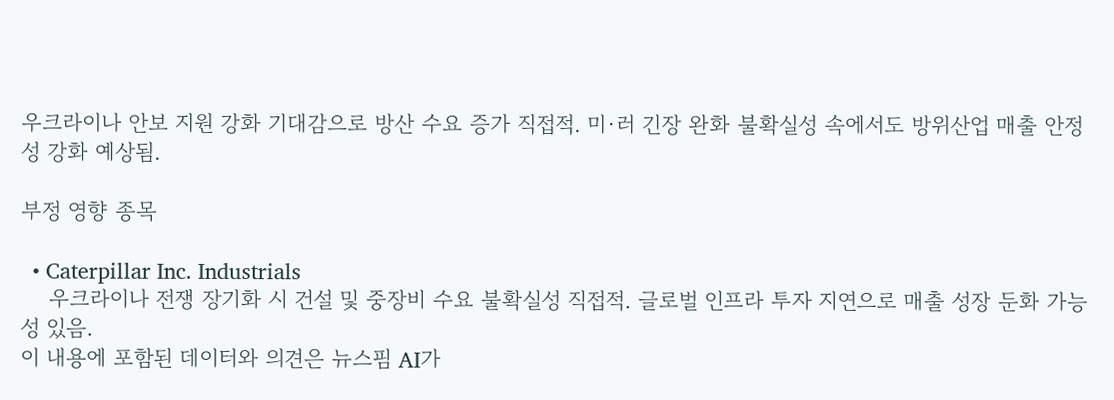우크라이나 안보 지원 강화 기대감으로 방산 수요 증가 직접적. 미·러 긴장 완화 불확실성 속에서도 방위산업 매출 안정성 강화 예상됨.

부정 영향 종목

  • Caterpillar Inc. Industrials
    우크라이나 전쟁 장기화 시 건설 및 중장비 수요 불확실성 직접적. 글로벌 인프라 투자 지연으로 매출 성장 둔화 가능성 있음.
이 내용에 포함된 데이터와 의견은 뉴스핌 AI가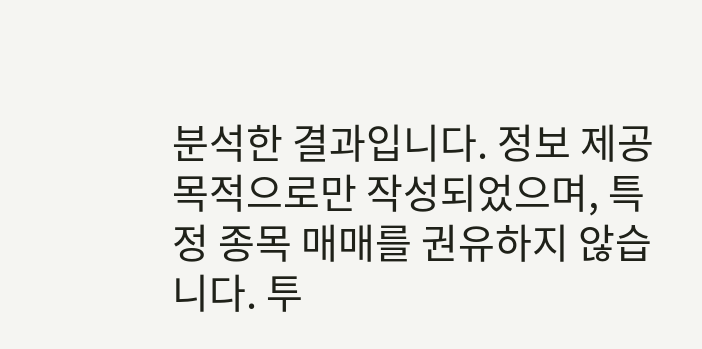분석한 결과입니다. 정보 제공 목적으로만 작성되었으며, 특정 종목 매매를 권유하지 않습니다. 투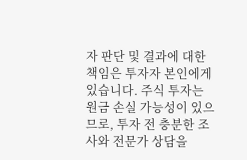자 판단 및 결과에 대한 책임은 투자자 본인에게 있습니다. 주식 투자는 원금 손실 가능성이 있으므로, 투자 전 충분한 조사와 전문가 상담을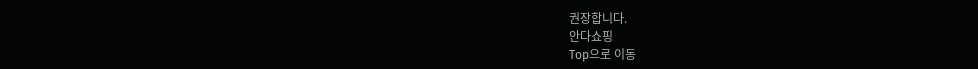권장합니다.
안다쇼핑
Top으로 이동